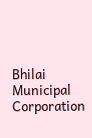Bhilai Municipal Corporation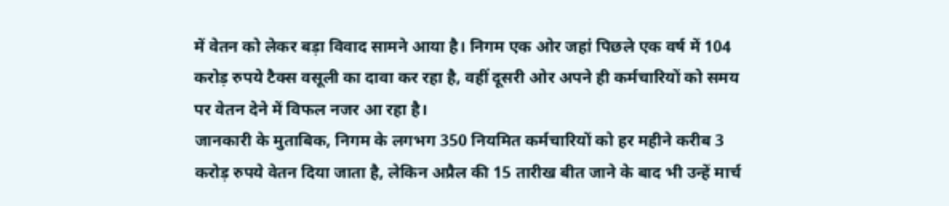में वेतन को लेकर बड़ा विवाद सामने आया है। निगम एक ओर जहां पिछले एक वर्ष में 104 करोड़ रुपये टैक्स वसूली का दावा कर रहा है, वहीं दूसरी ओर अपने ही कर्मचारियों को समय पर वेतन देने में विफल नजर आ रहा है।
जानकारी के मुताबिक, निगम के लगभग 350 नियमित कर्मचारियों को हर महीने करीब 3 करोड़ रुपये वेतन दिया जाता है, लेकिन अप्रैल की 15 तारीख बीत जाने के बाद भी उन्हें मार्च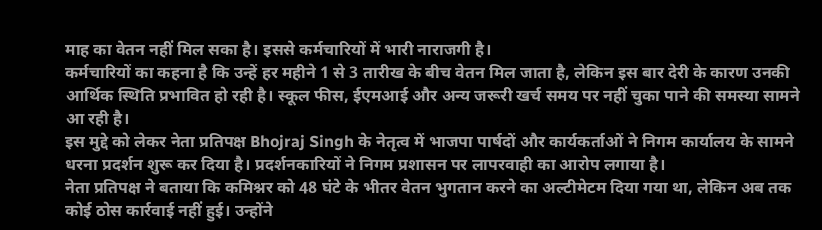माह का वेतन नहीं मिल सका है। इससे कर्मचारियों में भारी नाराजगी है।
कर्मचारियों का कहना है कि उन्हें हर महीने 1 से 3 तारीख के बीच वेतन मिल जाता है, लेकिन इस बार देरी के कारण उनकी आर्थिक स्थिति प्रभावित हो रही है। स्कूल फीस, ईएमआई और अन्य जरूरी खर्च समय पर नहीं चुका पाने की समस्या सामने आ रही है।
इस मुद्दे को लेकर नेता प्रतिपक्ष Bhojraj Singh के नेतृत्व में भाजपा पार्षदों और कार्यकर्ताओं ने निगम कार्यालय के सामने धरना प्रदर्शन शुरू कर दिया है। प्रदर्शनकारियों ने निगम प्रशासन पर लापरवाही का आरोप लगाया है।
नेता प्रतिपक्ष ने बताया कि कमिश्नर को 48 घंटे के भीतर वेतन भुगतान करने का अल्टीमेटम दिया गया था, लेकिन अब तक कोई ठोस कार्रवाई नहीं हुई। उन्होंने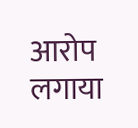आरोप लगाया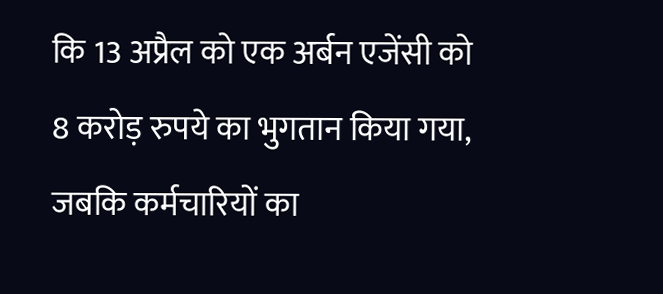कि 13 अप्रैल को एक अर्बन एजेंसी को 8 करोड़ रुपये का भुगतान किया गया, जबकि कर्मचारियों का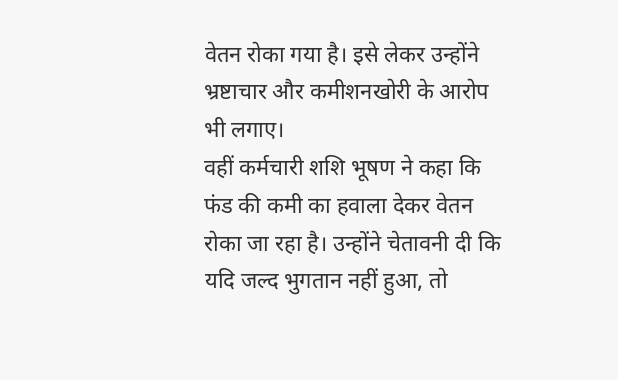वेतन रोका गया है। इसे लेकर उन्होंने भ्रष्टाचार और कमीशनखोरी के आरोप भी लगाए।
वहीं कर्मचारी शशि भूषण ने कहा कि फंड की कमी का हवाला देकर वेतन रोका जा रहा है। उन्होंने चेतावनी दी कि यदि जल्द भुगतान नहीं हुआ, तो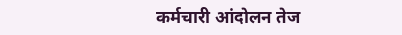कर्मचारी आंदोलन तेज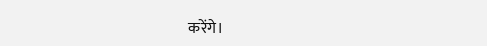करेंगे।